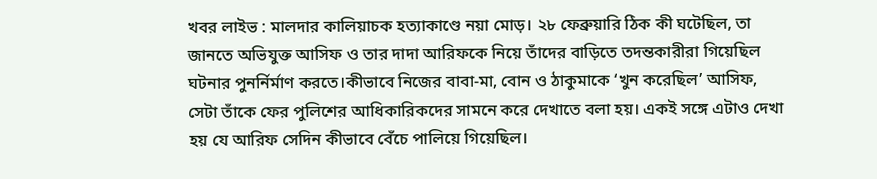খবর লাইভ : মালদার কালিয়াচক হত্যাকাণ্ডে নয়া মোড়। ২৮ ফেব্রুয়ারি ঠিক কী ঘটেছিল, তা জানতে অভিযুক্ত আসিফ ও তার দাদা আরিফকে নিয়ে তাঁদের বাড়িতে তদন্তকারীরা গিয়েছিল ঘটনার পুনর্নির্মাণ করতে।কীভাবে নিজের বাবা-মা, বোন ও ঠাকুমাকে ‘খুন করেছিল’ আসিফ, সেটা তাঁকে ফের পুলিশের আধিকারিকদের সামনে করে দেখাতে বলা হয়। একই সঙ্গে এটাও দেখা হয় যে আরিফ সেদিন কীভাবে বেঁচে পালিয়ে গিয়েছিল।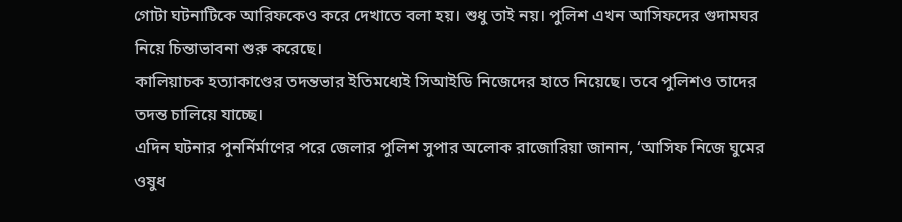গোটা ঘটনাটিকে আরিফকেও করে দেখাতে বলা হয়। শুধু তাই নয়। পুলিশ এখন আসিফদের গুদামঘর নিয়ে চিন্তাভাবনা শুরু করেছে।
কালিয়াচক হত্যাকাণ্ডের তদন্তভার ইতিমধ্যেই সিআইডি নিজেদের হাতে নিয়েছে। তবে পুলিশও তাদের তদন্ত চালিয়ে যাচ্ছে।
এদিন ঘটনার পুনর্নির্মাণের পরে জেলার পুলিশ সুপার অলোক রাজোরিয়া জানান, ‘আসিফ নিজে ঘুমের ওষুধ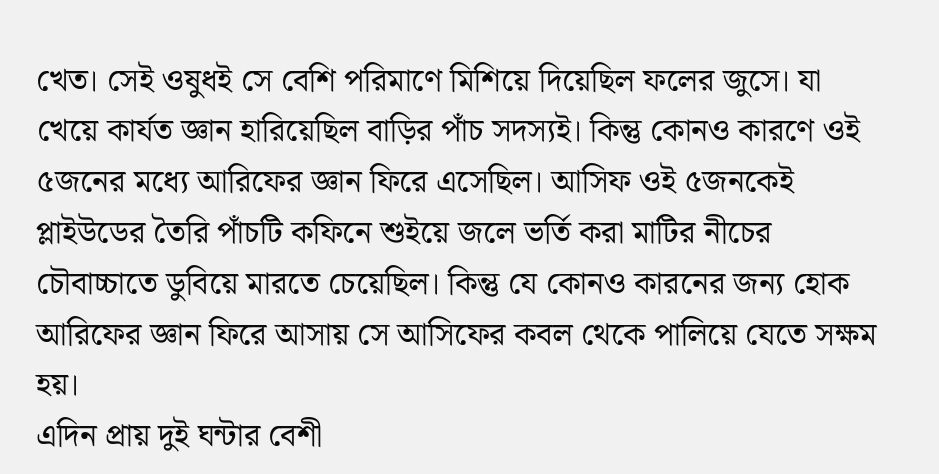খেত। সেই ওষুধই সে বেশি পরিমাণে মিশিয়ে দিয়েছিল ফলের জুসে। যা খেয়ে কার্যত জ্ঞান হারিয়েছিল বাড়ির পাঁচ সদস্যই। কিন্তু কোনও কারণে ওই ৫জনের মধ্যে আরিফের জ্ঞান ফিরে এসেছিল। আসিফ ওই ৫জনকেই প্লাইউডের তৈরি পাঁচটি কফিনে শুইয়ে জলে ভর্তি করা মাটির নীচের চৌবাচ্চাতে ডুবিয়ে মারতে চেয়েছিল। কিন্তু যে কোনও কারনের জন্য হোক আরিফের জ্ঞান ফিরে আসায় সে আসিফের কবল থেকে পালিয়ে যেতে সক্ষম হয়।
এদিন প্রায় দুই ঘন্টার বেশী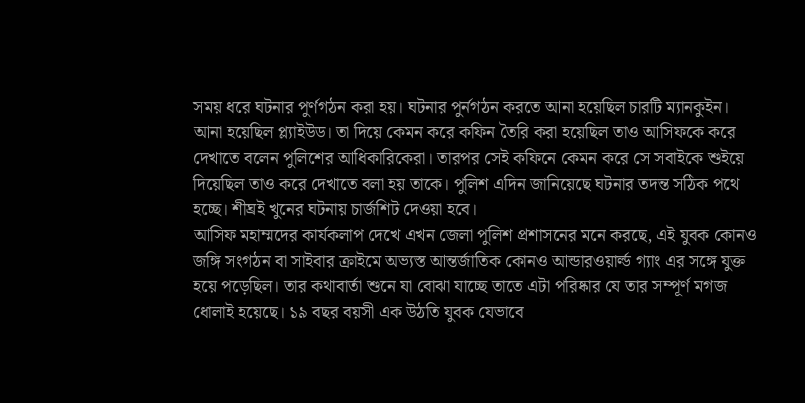সময় ধরে ঘটনার পুর্ণগঠন করা হয়। ঘটনার পুর্নগঠন করতে আনা হয়েছিল চারটি ম্যানকুইন। আনা হয়েছিল প্ল্যাইউড। তা দিয়ে কেমন করে কফিন তৈরি করা হয়েছিল তাও আসিফকে করে দেখাতে বলেন পুলিশের আধিকারিকেরা। তারপর সেই কফিনে কেমন করে সে সবাইকে শুইয়ে দিয়েছিল তাও করে দেখাতে বলা হয় তাকে। পুলিশ এদিন জানিয়েছে ঘটনার তদন্ত সঠিক পথে হচ্ছে। শীঘ্রই খুনের ঘটনায় চার্জশিট দেওয়া হবে।
আসিফ মহাম্মদের কার্যকলাপ দেখে এখন জেলা পুলিশ প্রশাসনের মনে করছে, এই যুবক কোনও জঙ্গি সংগঠন বা সাইবার ক্রাইমে অভ্যস্ত আন্তর্জাতিক কোনও আন্ডারওয়ার্ল্ড গ্যাং এর সঙ্গে যুক্ত হয়ে পড়েছিল। তার কথাবার্তা শুনে যা বোঝা যাচ্ছে তাতে এটা পরিষ্কার যে তার সম্পূর্ণ মগজ ধোলাই হয়েছে। ১৯ বছর বয়সী এক উঠতি যুবক যেভাবে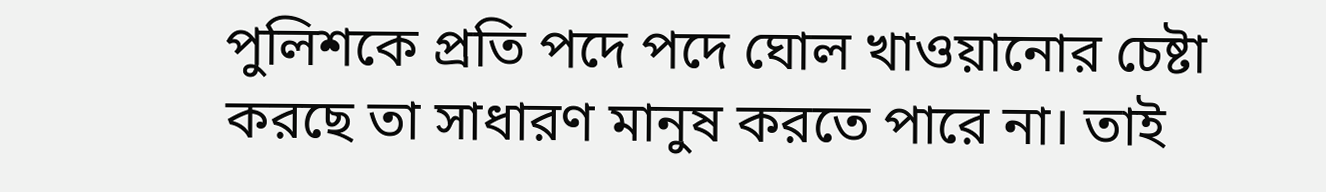পুলিশকে প্রতি পদে পদে ঘোল খাওয়ানোর চেষ্টা করছে তা সাধারণ মানুষ করতে পারে না। তাই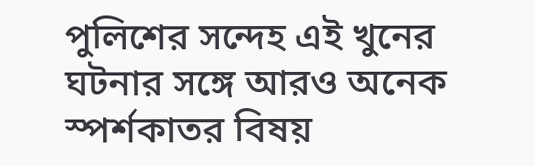পুলিশের সন্দেহ এই খুনের ঘটনার সঙ্গে আরও অনেক স্পর্শকাতর বিষয়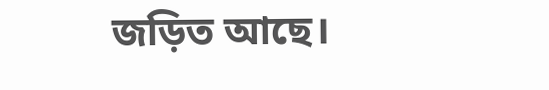জড়িত আছে।